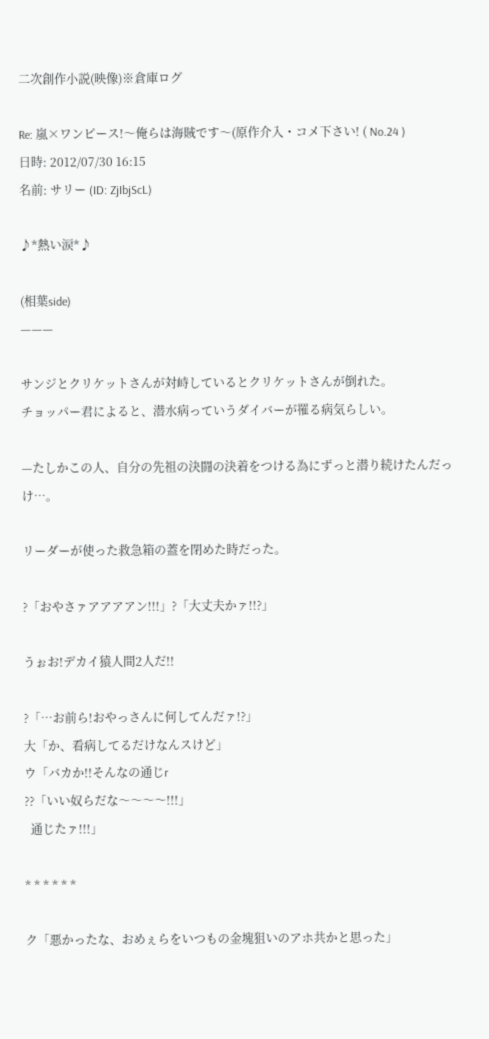二次創作小説(映像)※倉庫ログ

Re: 嵐×ワンピース!〜俺らは海賊です〜(原作介入・コメ下さい! ( No.24 )
日時: 2012/07/30 16:15
名前: サリー (ID: ZjIbjScL)

♪*熱い涙*♪

(相葉side)
———

サンジとクリケットさんが対峙しているとクリケットさんが倒れた。
チョッパー君によると、潜水病っていうダイバーが罹る病気らしい。

—たしかこの人、自分の先祖の決闘の決着をつける為にずっと潜り続けたんだっけ…。

リーダーが使った救急箱の蓋を閉めた時だった。

?「おやさァアアアアン!!!」?「大丈夫かァ!!?」

うぉお!デカイ猿人間2人だ!!

?「…お前ら!おやっさんに何してんだァ!?」
大「か、看病してるだけなんスけど」
ウ「バカか!!そんなの通じr
??「いい奴らだな〜〜〜〜!!!」
  通じたァ!!!」

* * * * * *

ク「悪かったな、おめぇらをいつもの金塊狙いのアホ共かと思った」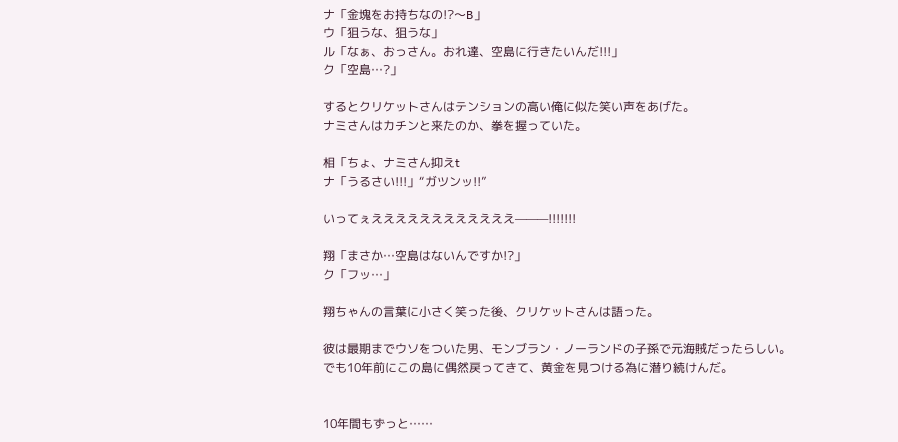ナ「金塊をお持ちなの!?〜B」
ウ「狙うな、狙うな」
ル「なぁ、おっさん。おれ達、空島に行きたいんだ!!!」
ク「空島…?」

するとクリケットさんはテンションの高い俺に似た笑い声をあげた。
ナミさんはカチンと来たのか、拳を握っていた。

相「ちょ、ナミさん抑えt
ナ「うるさい!!!」“ガツンッ!!”

いってぇええええええええええええ———!!!!!!!

翔「まさか…空島はないんですか!?」
ク「フッ…」

翔ちゃんの言葉に小さく笑った後、クリケットさんは語った。

彼は最期までウソをついた男、モンブラン・ノーランドの子孫で元海賊だったらしい。
でも10年前にこの島に偶然戻ってきて、黄金を見つける為に潜り続けんだ。


10年間もずっと……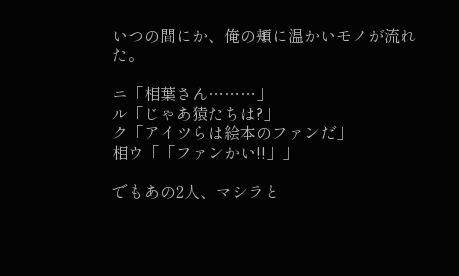いつの間にか、俺の頬に温かいモノが流れた。

ニ「相葉さん………」
ル「じゃあ猿たちは?」
ク「アイツらは絵本のファンだ」
相ウ「「ファンかい!!」」

でもあの2人、マシラと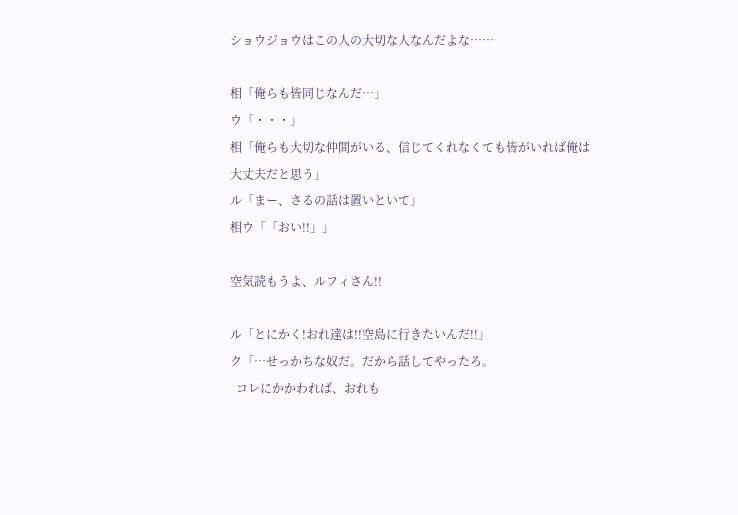ショウジョウはこの人の大切な人なんだよな……

相「俺らも皆同じなんだ…」
ウ「・・・」
相「俺らも大切な仲間がいる、信じてくれなくても皆がいれば俺は大丈夫だと思う」
ル「まー、さるの話は置いといて」
相ウ「「おい!!」」

空気読もうよ、ルフィさん!!

ル「とにかく!おれ達は!!空島に行きたいんだ!!」
ク「…せっかちな奴だ。だから話してやったろ。
  コレにかかわれば、おれも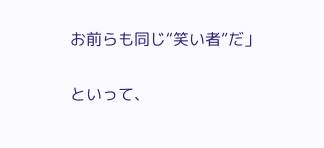お前らも同じ“笑い者”だ」

といって、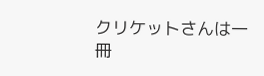クリケットさんは一冊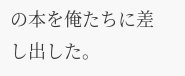の本を俺たちに差し出した。